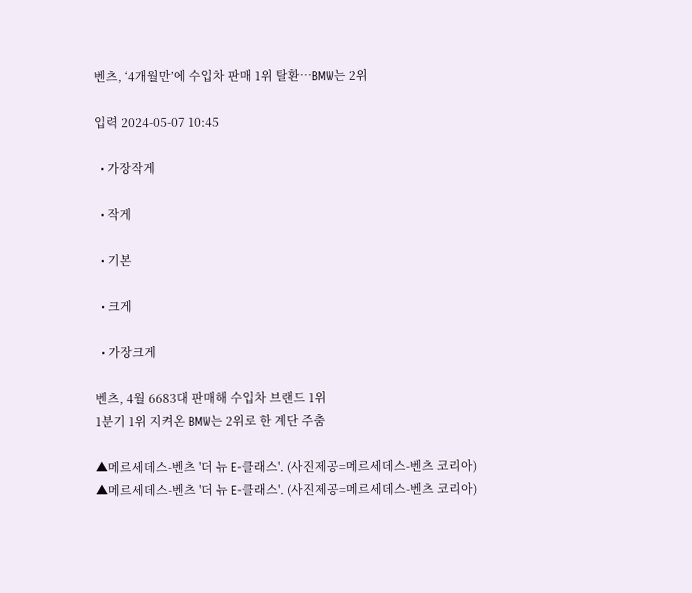벤츠, ‘4개월만’에 수입차 판매 1위 탈환…BMW는 2위

입력 2024-05-07 10:45

  • 가장작게

  • 작게

  • 기본

  • 크게

  • 가장크게

벤츠, 4월 6683대 판매해 수입차 브랜드 1위
1분기 1위 지켜온 BMW는 2위로 한 계단 주춤

▲메르세데스-벤츠 '더 뉴 E-클래스'. (사진제공=메르세데스-벤츠 코리아)
▲메르세데스-벤츠 '더 뉴 E-클래스'. (사진제공=메르세데스-벤츠 코리아)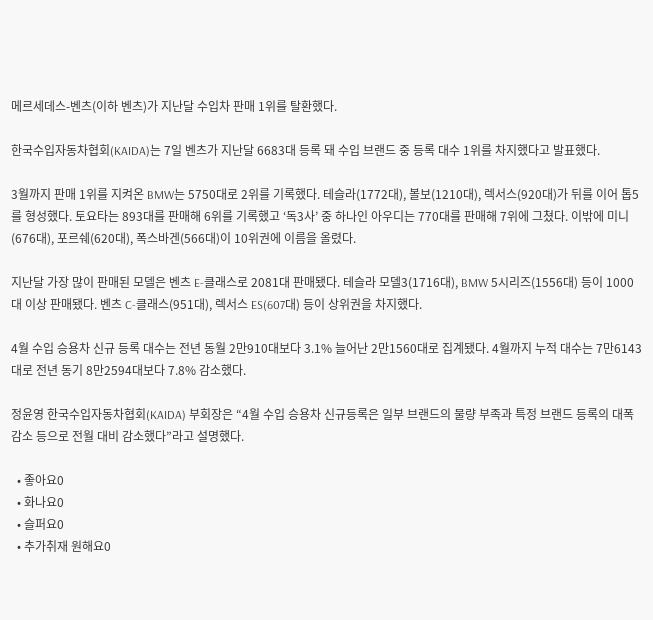메르세데스-벤츠(이하 벤츠)가 지난달 수입차 판매 1위를 탈환했다.

한국수입자동차협회(KAIDA)는 7일 벤츠가 지난달 6683대 등록 돼 수입 브랜드 중 등록 대수 1위를 차지했다고 발표했다.

3월까지 판매 1위를 지켜온 BMW는 5750대로 2위를 기록했다. 테슬라(1772대), 볼보(1210대), 렉서스(920대)가 뒤를 이어 톱5를 형성했다. 토요타는 893대를 판매해 6위를 기록했고 ‘독3사’ 중 하나인 아우디는 770대를 판매해 7위에 그쳤다. 이밖에 미니(676대), 포르쉐(620대), 폭스바겐(566대)이 10위권에 이름을 올렸다.

지난달 가장 많이 판매된 모델은 벤츠 E-클래스로 2081대 판매됐다. 테슬라 모델3(1716대), BMW 5시리즈(1556대) 등이 1000대 이상 판매됐다. 벤츠 C-클래스(951대), 렉서스 ES(607대) 등이 상위권을 차지했다.

4월 수입 승용차 신규 등록 대수는 전년 동월 2만910대보다 3.1% 늘어난 2만1560대로 집계됐다. 4월까지 누적 대수는 7만6143대로 전년 동기 8만2594대보다 7.8% 감소했다.

정윤영 한국수입자동차협회(KAIDA) 부회장은 “4월 수입 승용차 신규등록은 일부 브랜드의 물량 부족과 특정 브랜드 등록의 대폭 감소 등으로 전월 대비 감소했다”라고 설명했다.

  • 좋아요0
  • 화나요0
  • 슬퍼요0
  • 추가취재 원해요0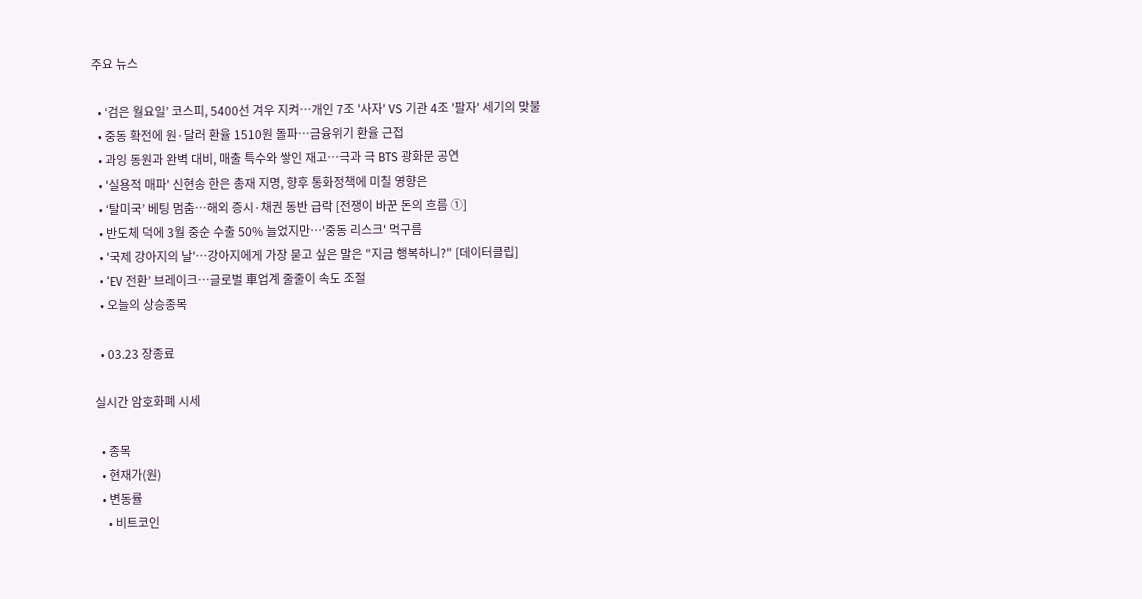주요 뉴스

  • ‘검은 월요일’ 코스피, 5400선 겨우 지켜⋯개인 7조 '사자' VS 기관 4조 '팔자' 세기의 맞불
  • 중동 확전에 원·달러 환율 1510원 돌파…금융위기 환율 근접
  • 과잉 동원과 완벽 대비, 매출 특수와 쌓인 재고…극과 극 BTS 광화문 공연
  • '실용적 매파' 신현송 한은 총재 지명, 향후 통화정책에 미칠 영향은
  • ‘탈미국’ 베팅 멈춤…해외 증시·채권 동반 급락 [전쟁이 바꾼 돈의 흐름 ①]
  • 반도체 덕에 3월 중순 수출 50% 늘었지만⋯'중동 리스크' 먹구름
  • '국제 강아지의 날'…강아지에게 가장 묻고 싶은 말은 "지금 행복하니?" [데이터클립]
  • ‘EV 전환’ 브레이크…글로벌 車업계 줄줄이 속도 조절
  • 오늘의 상승종목

  • 03.23 장종료

실시간 암호화폐 시세

  • 종목
  • 현재가(원)
  • 변동률
    • 비트코인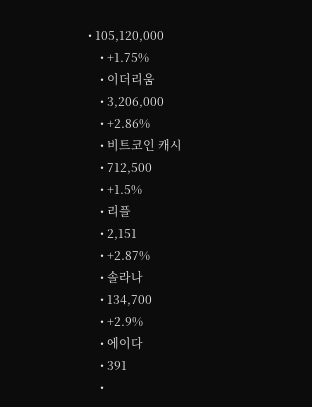• 105,120,000
    • +1.75%
    • 이더리움
    • 3,206,000
    • +2.86%
    • 비트코인 캐시
    • 712,500
    • +1.5%
    • 리플
    • 2,151
    • +2.87%
    • 솔라나
    • 134,700
    • +2.9%
    • 에이다
    • 391
    •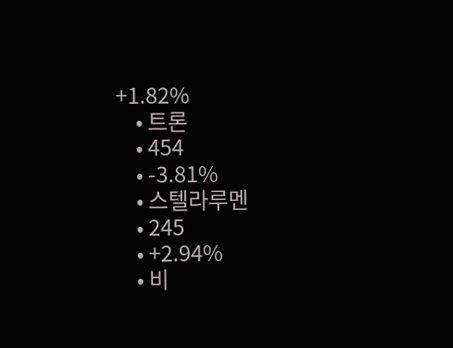+1.82%
    • 트론
    • 454
    • -3.81%
    • 스텔라루멘
    • 245
    • +2.94%
    • 비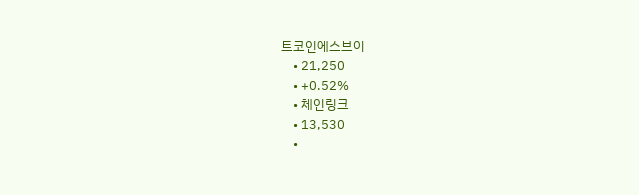트코인에스브이
    • 21,250
    • +0.52%
    • 체인링크
    • 13,530
    •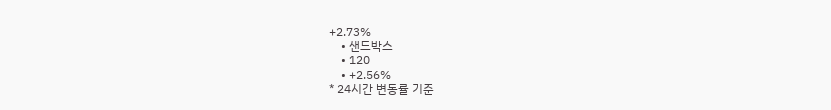+2.73%
    • 샌드박스
    • 120
    • +2.56%
* 24시간 변동률 기준